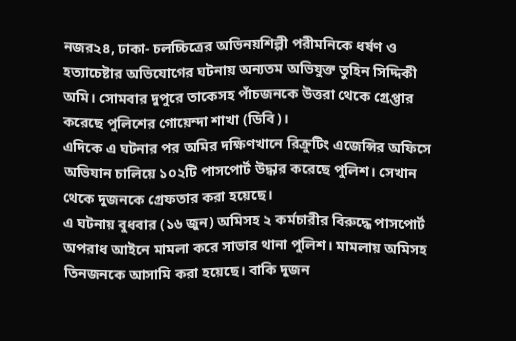নজর২৪, ঢাকা- চলচ্চিত্রের অভিনয়শিল্পী পরীমনিকে ধর্ষণ ও হত্যাচেষ্টার অভিযোগের ঘটনায় অন্যতম অভিযুক্ত তুহিন সিদ্দিকী অমি। সোমবার দুপুরে তাকেসহ পাঁচজনকে উত্তরা থেকে গ্রেপ্তার করেছে পুলিশের গোয়েন্দা শাখা (ডিবি)।
এদিকে এ ঘটনার পর অমির দক্ষিণখানে রিক্রুটিং এজেন্সির অফিসে অভিযান চালিয়ে ১০২টি পাসপোর্ট উদ্ধার করেছে পুলিশ। সেখান থেকে দুজনকে গ্রেফতার করা হয়েছে।
এ ঘটনায় বুধবার (১৬ জুন) অমিসহ ২ কর্মচারীর বিরুদ্ধে পাসপোর্ট অপরাধ আইনে মামলা করে সাভার থানা পুলিশ। মামলায় অমিসহ তিনজনকে আসামি করা হয়েছে। বাকি দুজন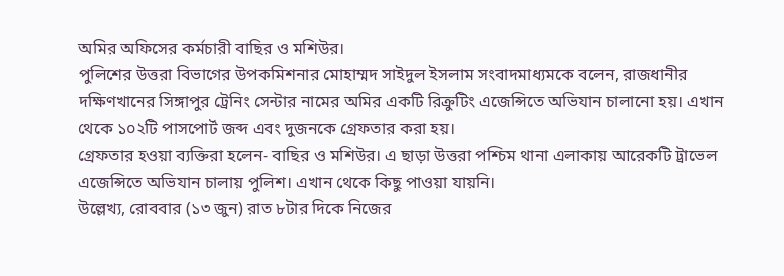অমির অফিসের কর্মচারী বাছির ও মশিউর।
পুলিশের উত্তরা বিভাগের উপকমিশনার মোহাম্মদ সাইদুল ইসলাম সংবাদমাধ্যমকে বলেন, রাজধানীর দক্ষিণখানের সিঙ্গাপুর ট্রেনিং সেন্টার নামের অমির একটি রিক্রুটিং এজেন্সিতে অভিযান চালানো হয়। এখান থেকে ১০২টি পাসপোর্ট জব্দ এবং দুজনকে গ্রেফতার করা হয়।
গ্রেফতার হওয়া ব্যক্তিরা হলেন- বাছির ও মশিউর। এ ছাড়া উত্তরা পশ্চিম থানা এলাকায় আরেকটি ট্রাভেল এজেন্সিতে অভিযান চালায় পুলিশ। এখান থেকে কিছু পাওয়া যায়নি।
উল্লেখ্য, রোববার (১৩ জুন) রাত ৮টার দিকে নিজের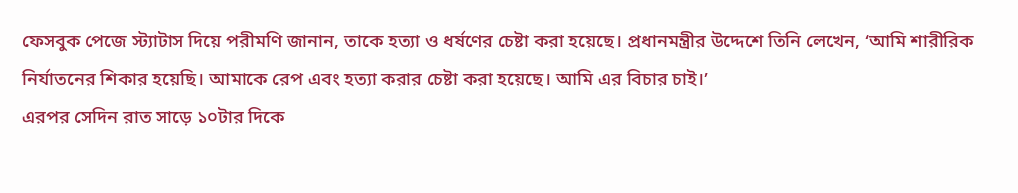ফেসবুক পেজে স্ট্যাটাস দিয়ে পরীমণি জানান, তাকে হত্যা ও ধর্ষণের চেষ্টা করা হয়েছে। প্রধানমন্ত্রীর উদ্দেশে তিনি লেখেন, ‘আমি শারীরিক নির্যাতনের শিকার হয়েছি। আমাকে রেপ এবং হত্যা করার চেষ্টা করা হয়েছে। আমি এর বিচার চাই।’
এরপর সেদিন রাত সাড়ে ১০টার দিকে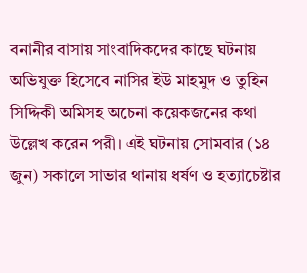বনানীর বাসায় সাংবাদিকদের কাছে ঘটনায় অভিযুক্ত হিসেবে নাসির ইউ মাহমুদ ও তুহিন সিদ্দিকী অমিসহ অচেনা কয়েকজনের কথা উল্লেখ করেন পরী। এই ঘটনায় সোমবার (১৪ জুন) সকালে সাভার থানায় ধর্ষণ ও হত্যাচেষ্টার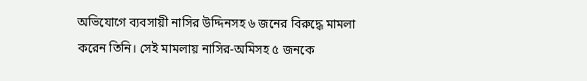অভিযোগে ব্যবসায়ী নাসির উদ্দিনসহ ৬ জনের বিরুদ্ধে মামলা করেন তিনি। সেই মামলায় নাসির-অমিসহ ৫ জনকে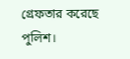গ্রেফতার করেছে পুলিশ।